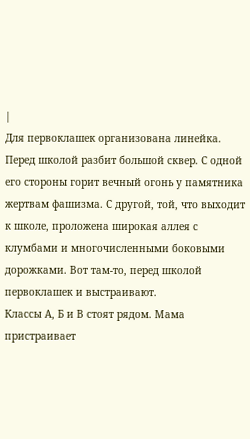|
Для первоклашек организована линейка. Перед школой разбит большой сквер. С одной его стороны горит вечный огонь у памятника жертвам фашизма. С другой, той, что выходит к школе, проложена широкая аллея с клумбами и многочисленными боковыми дорожками. Вот там-то, перед школой первоклашек и выстраивают.
Классы А, Б и В стоят рядом. Мама пристраивает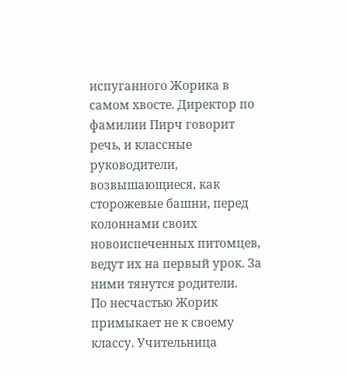испуганного Жорика в самом хвосте. Директор по фамилии Пирч говорит речь, и классные руководители, возвышающиеся, как сторожевые башни, перед колоннами своих новоиспеченных питомцев, ведут их на первый урок. За ними тянутся родители.
По несчастью Жорик примыкает не к своему классу. Учительница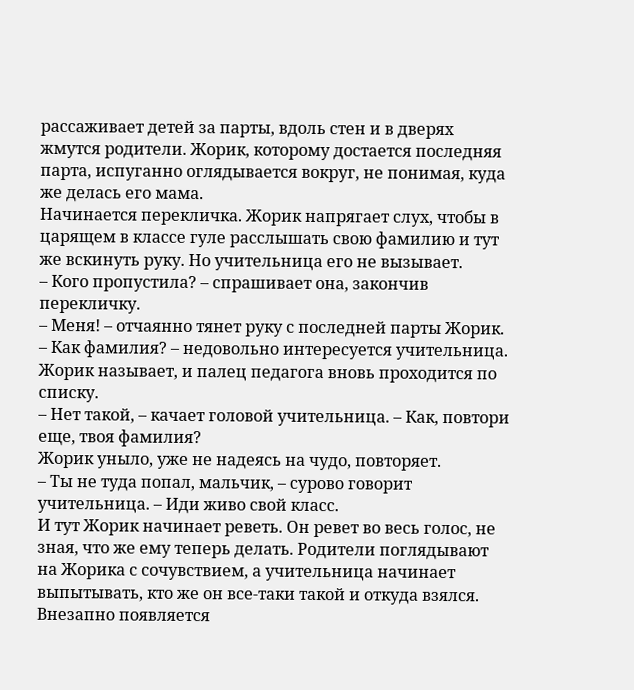рассаживает детей за парты, вдоль стен и в дверях жмутся родители. Жорик, которому достается последняя парта, испуганно оглядывается вокруг, не понимая, куда же делась его мама.
Начинается перекличка. Жорик напрягает слух, чтобы в царящем в классе гуле расслышать свою фамилию и тут же вскинуть руку. Но учительница его не вызывает.
– Кого пропустила? – спрашивает она, закончив перекличку.
– Меня! – отчаянно тянет руку с последней парты Жорик.
– Как фамилия? – недовольно интересуется учительница.
Жорик называет, и палец педагога вновь проходится по списку.
– Нет такой, – качает головой учительница. – Как, повтори еще, твоя фамилия?
Жорик уныло, уже не надеясь на чудо, повторяет.
– Ты не туда попал, мальчик, – сурово говорит учительница. – Иди живо свой класс.
И тут Жорик начинает реветь. Он ревет во весь голос, не зная, что же ему теперь делать. Родители поглядывают на Жорика с сочувствием, а учительница начинает выпытывать, кто же он все-таки такой и откуда взялся.
Внезапно появляется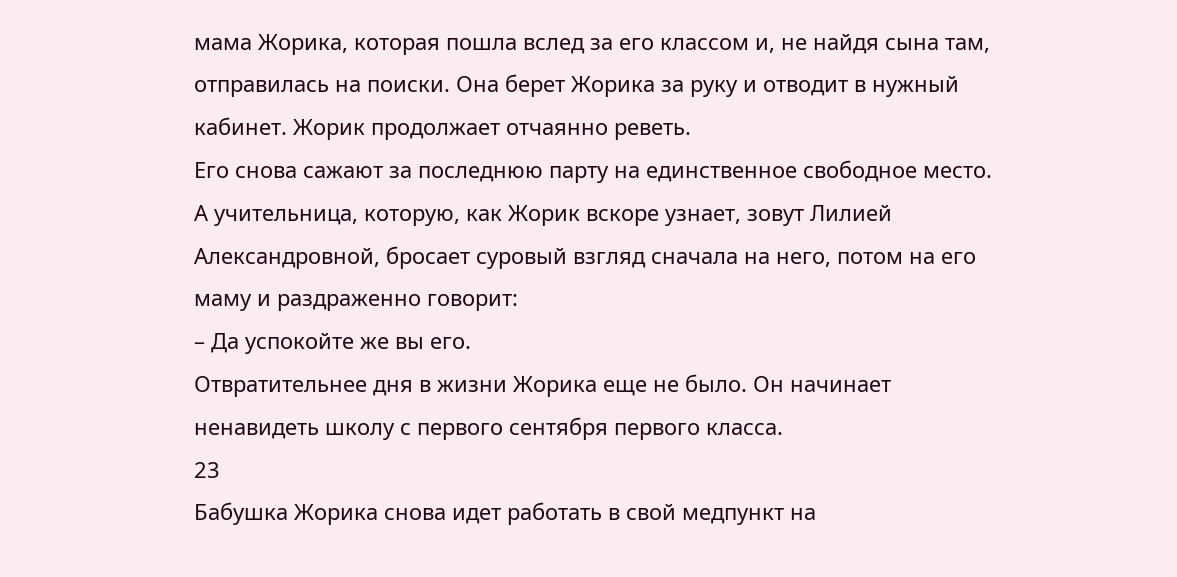мама Жорика, которая пошла вслед за его классом и, не найдя сына там, отправилась на поиски. Она берет Жорика за руку и отводит в нужный кабинет. Жорик продолжает отчаянно реветь.
Его снова сажают за последнюю парту на единственное свободное место. А учительница, которую, как Жорик вскоре узнает, зовут Лилией Александровной, бросает суровый взгляд сначала на него, потом на его маму и раздраженно говорит:
– Да успокойте же вы его.
Отвратительнее дня в жизни Жорика еще не было. Он начинает ненавидеть школу с первого сентября первого класса.
23
Бабушка Жорика снова идет работать в свой медпункт на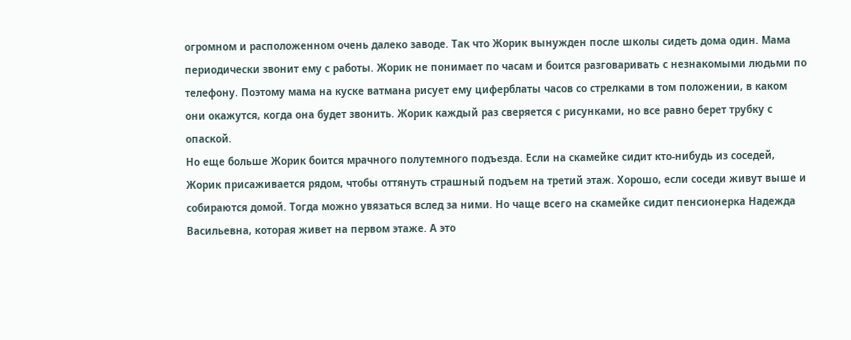огромном и расположенном очень далеко заводе. Так что Жорик вынужден после школы сидеть дома один. Мама периодически звонит ему с работы. Жорик не понимает по часам и боится разговаривать с незнакомыми людьми по телефону. Поэтому мама на куске ватмана рисует ему циферблаты часов со стрелками в том положении, в каком они окажутся, когда она будет звонить. Жорик каждый раз сверяется с рисунками, но все равно берет трубку с опаской.
Но еще больше Жорик боится мрачного полутемного подъезда. Если на скамейке сидит кто-нибудь из соседей, Жорик присаживается рядом, чтобы оттянуть страшный подъем на третий этаж. Хорошо, если соседи живут выше и собираются домой. Тогда можно увязаться вслед за ними. Но чаще всего на скамейке сидит пенсионерка Надежда Васильевна, которая живет на первом этаже. А это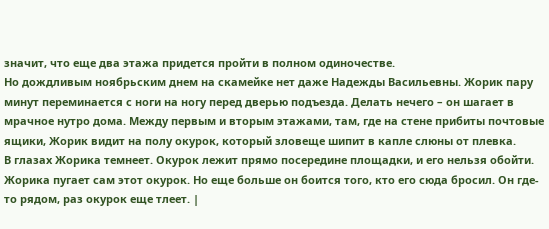значит, что еще два этажа придется пройти в полном одиночестве.
Но дождливым ноябрьским днем на скамейке нет даже Надежды Васильевны. Жорик пару минут переминается с ноги на ногу перед дверью подъезда. Делать нечего – он шагает в мрачное нутро дома. Между первым и вторым этажами, там, где на стене прибиты почтовые ящики, Жорик видит на полу окурок, который зловеще шипит в капле слюны от плевка.
В глазах Жорика темнеет. Окурок лежит прямо посередине площадки, и его нельзя обойти. Жорика пугает сам этот окурок. Но еще больше он боится того, кто его сюда бросил. Он где-то рядом, раз окурок еще тлеет. |